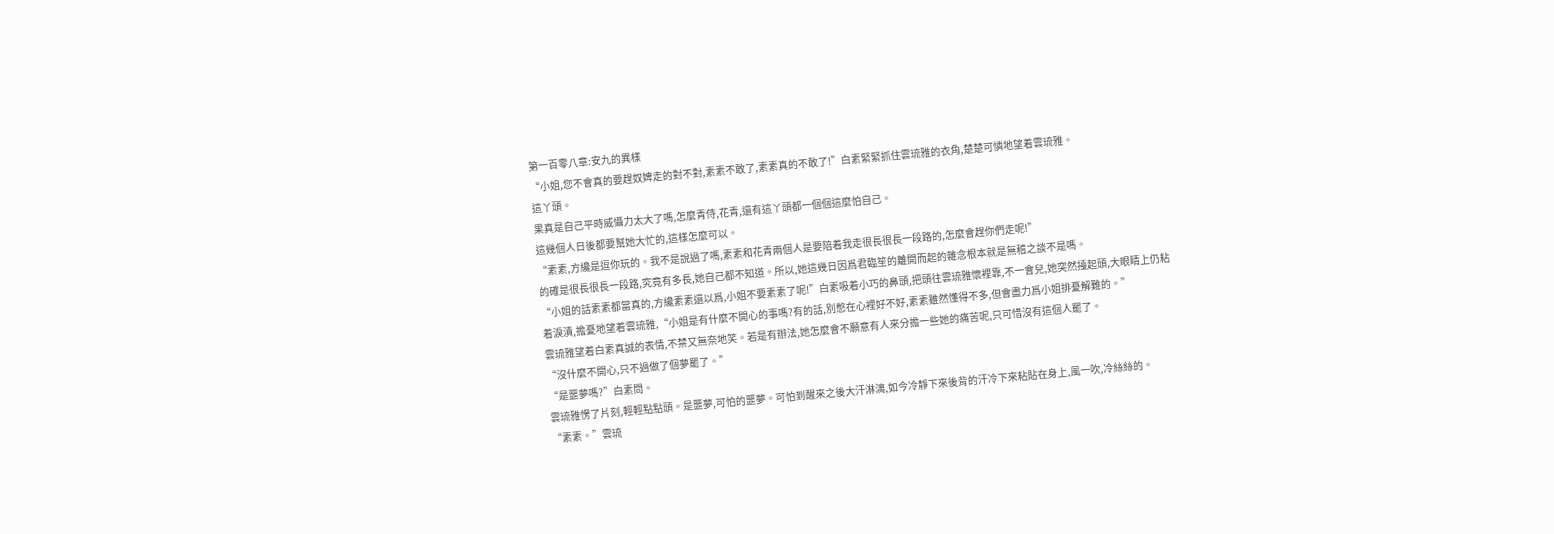第一百零八章:安九的異樣
“小姐,您不會真的要趕奴婢走的對不對,素素不敢了,素素真的不敢了!”白素緊緊抓住雲琉雅的衣角,楚楚可憐地望着雲琉雅。
這丫頭。
果真是自己平時威懾力太大了嗎,怎麼青侍,花青,還有這丫頭都一個個這麼怕自己。
這幾個人日後都要幫她大忙的,這樣怎麼可以。
“素素,方纔是逗你玩的。我不是說過了嗎,素素和花青兩個人是要陪着我走很長很長一段路的,怎麼會趕你們走呢!”
的確是很長很長一段路,究竟有多長,她自己都不知道。所以,她這幾日因爲君臨笙的離開而起的雜念根本就是無稽之談不是嗎。
“小姐的話素素都當真的,方纔素素還以爲,小姐不要素素了呢!”白素吸着小巧的鼻頭,把頭往雲琉雅懷裡靠,不一會兒,她突然擡起頭,大眼睛上仍粘着淚漬,擔憂地望着雲琉雅,“小姐是有什麼不開心的事嗎?有的話,別憋在心裡好不好,素素雖然懂得不多,但會盡力爲小姐排憂解難的。”
雲琉雅望着白素真誠的表情,不禁又無奈地笑。若是有辦法,她怎麼會不願意有人來分擔一些她的痛苦呢,只可惜沒有這個人罷了。
“沒什麼不開心,只不過做了個夢罷了。”
“是噩夢嗎?”白素問。
雲琉雅愣了片刻,輕輕點點頭。是噩夢,可怕的噩夢。可怕到醒來之後大汗淋漓,如今冷靜下來後背的汗冷下來粘貼在身上,風一吹,冷絲絲的。
“素素。”雲琉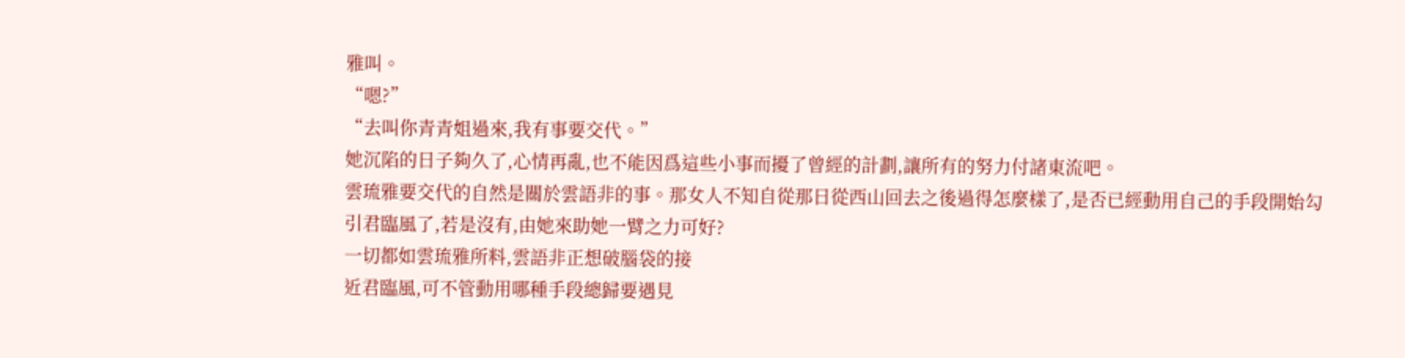雅叫。
“嗯?”
“去叫你青青姐過來,我有事要交代。”
她沉陷的日子夠久了,心情再亂,也不能因爲這些小事而擾了曾經的計劃,讓所有的努力付諸東流吧。
雲琉雅要交代的自然是關於雲語非的事。那女人不知自從那日從西山回去之後過得怎麼樣了,是否已經動用自己的手段開始勾引君臨風了,若是沒有,由她來助她一臂之力可好?
一切都如雲琉雅所料,雲語非正想破腦袋的接
近君臨風,可不管動用哪種手段總歸要遇見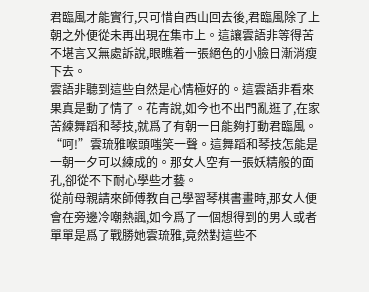君臨風才能實行,只可惜自西山回去後,君臨風除了上朝之外便從未再出現在集市上。這讓雲語非等得苦不堪言又無處訴說,眼瞧着一張絕色的小臉日漸消瘦下去。
雲語非聽到這些自然是心情極好的。這雲語非看來果真是動了情了。花青說,如今也不出門亂逛了,在家苦練舞蹈和琴技,就爲了有朝一日能夠打動君臨風。
“呵!”雲琉雅喉頭嗤笑一聲。這舞蹈和琴技怎能是一朝一夕可以練成的。那女人空有一張妖精般的面孔,卻從不下耐心學些才藝。
從前母親請來師傅教自己學習琴棋書畫時,那女人便會在旁邊冷嘲熱諷,如今爲了一個想得到的男人或者單單是爲了戰勝她雲琉雅,竟然對這些不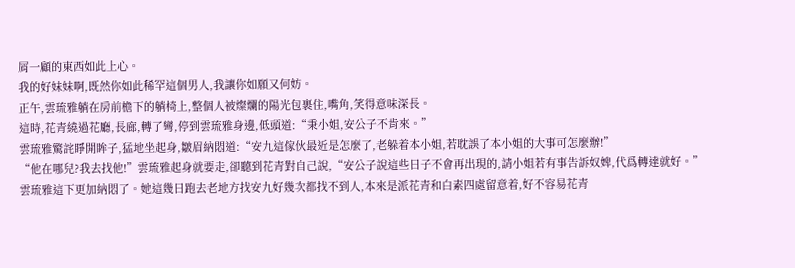屑一顧的東西如此上心。
我的好妹妹啊,既然你如此稀罕這個男人,我讓你如願又何妨。
正午,雲琉雅躺在房前檐下的躺椅上,整個人被燦爛的陽光包裹住,嘴角,笑得意味深長。
這時,花青繞過花廳,長廊,轉了彎,停到雲琉雅身邊,低頭道:“秉小姐,安公子不肯來。”
雲琉雅驚詫睜開眸子,猛地坐起身,皺眉納悶道:“安九這傢伙最近是怎麼了,老躲着本小姐,若耽誤了本小姐的大事可怎麼辦!”
“他在哪兒?我去找他!”雲琉雅起身就要走,卻聽到花青對自己說,“安公子說這些日子不會再出現的,請小姐若有事告訴奴婢,代爲轉達就好。”
雲琉雅這下更加納悶了。她這幾日跑去老地方找安九好幾次都找不到人,本來是派花青和白素四處留意着,好不容易花青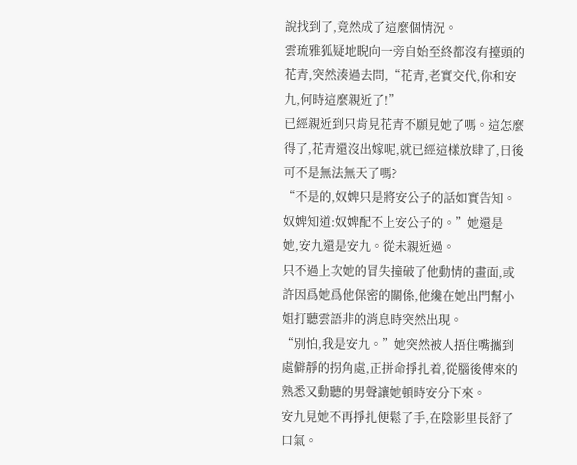說找到了,竟然成了這麼個情況。
雲琉雅狐疑地睨向一旁自始至終都沒有擡頭的花青,突然湊過去問,“花青,老實交代,你和安九,何時這麼親近了!”
已經親近到只肯見花青不願見她了嗎。這怎麼得了,花青還沒出嫁呢,就已經這樣放肆了,日後可不是無法無天了嗎?
“不是的,奴婢只是將安公子的話如實告知。奴婢知道:奴婢配不上安公子的。”她還是
她,安九還是安九。從未親近過。
只不過上次她的冒失撞破了他動情的畫面,或許因爲她爲他保密的關係,他纔在她出門幫小姐打聽雲語非的消息時突然出現。
“別怕,我是安九。”她突然被人捂住嘴攜到處僻靜的拐角處,正拼命掙扎着,從腦後傳來的熟悉又動聽的男聲讓她頓時安分下來。
安九見她不再掙扎便鬆了手,在陰影里長舒了口氣。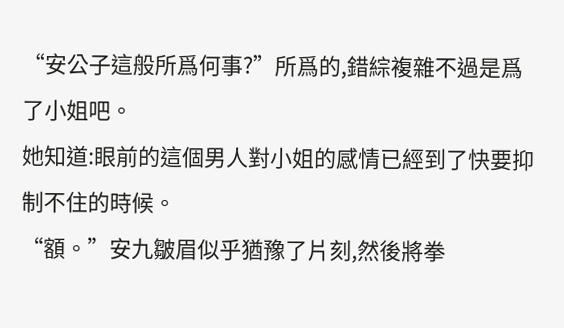“安公子這般所爲何事?”所爲的,錯綜複雜不過是爲了小姐吧。
她知道:眼前的這個男人對小姐的感情已經到了快要抑制不住的時候。
“額。”安九皺眉似乎猶豫了片刻,然後將拳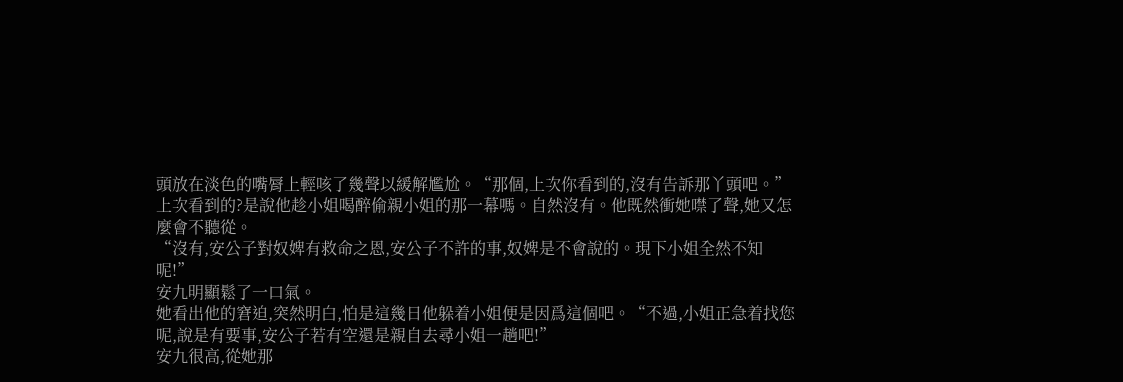頭放在淡色的嘴脣上輕咳了幾聲以緩解尷尬。“那個,上次你看到的,沒有告訴那丫頭吧。”
上次看到的?是說他趁小姐喝醉偷親小姐的那一幕嗎。自然沒有。他既然衝她噤了聲,她又怎麼會不聽從。
“沒有,安公子對奴婢有救命之恩,安公子不許的事,奴婢是不會說的。現下小姐全然不知呢!”
安九明顯鬆了一口氣。
她看出他的窘迫,突然明白,怕是這幾日他躲着小姐便是因爲這個吧。“不過,小姐正急着找您呢,說是有要事,安公子若有空還是親自去尋小姐一趟吧!”
安九很高,從她那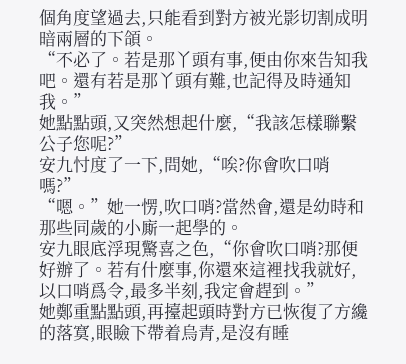個角度望過去,只能看到對方被光影切割成明暗兩層的下頜。
“不必了。若是那丫頭有事,便由你來告知我吧。還有若是那丫頭有難,也記得及時通知我。”
她點點頭,又突然想起什麼,“我該怎樣聯繫公子您呢?”
安九忖度了一下,問她,“唉?你會吹口哨嗎?”
“嗯。”她一愣,吹口哨?當然會,還是幼時和那些同歲的小廝一起學的。
安九眼底浮現驚喜之色,“你會吹口哨?那便好辦了。若有什麼事,你還來這裡找我就好,以口哨爲令,最多半刻,我定會趕到。”
她鄭重點點頭,再擡起頭時對方已恢復了方纔的落寞,眼瞼下帶着烏青,是沒有睡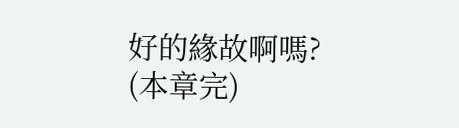好的緣故啊嗎?
(本章完)